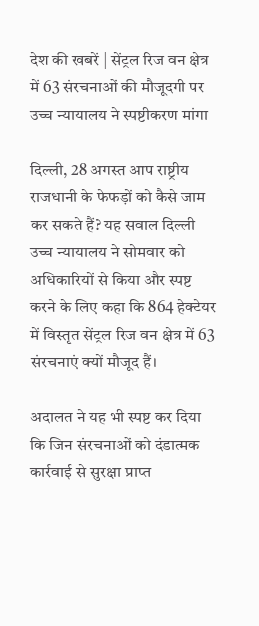देश की खबरें | सेंट्रल रिज वन क्षेत्र में 63 संरचनाओं की मौजूदगी पर उच्च न्यायालय ने स्पष्टीकरण मांगा

दिल्ली, 28 अगस्त आप राष्ट्रीय राजधानी के फेफड़ों को कैसे जाम कर सकते हैं? यह सवाल दिल्ली उच्च न्यायालय ने सोमवार को अधिकारियों से किया और स्पष्ट करने के लिए कहा कि 864 हेक्टेयर में विस्तृत सेंट्रल रिज वन क्षेत्र में 63 संरचनाएं क्यों मौजूद हैं।

अदालत ने यह भी स्पष्ट कर दिया कि जिन संरचनाओं को दंडात्मक कार्रवाई से सुरक्षा प्राप्त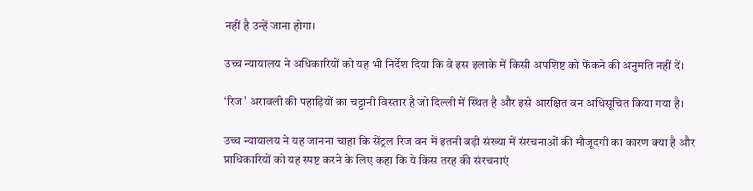नहीं है उन्हें जाना होगा।

उच्च न्यायालय ने अधिकारियों को यह भी निर्देश दिया कि वे इस इलाके में किसी अपशिष्ट को फेंकने की अनुमति नहीं दें।

‘रिज’ अरावली की पहाड़ियों का चट्टानी विस्तार है जो दिल्ली में स्थित है और इसे आरक्षित वन अधिसूचित किया गया है।

उच्च न्यायालय ने यह जानना चाहा कि सेंट्रल रिज वन में इतनी बड़ी संख्या में संरचनाओं की मौजूदगी का कारण क्या है और प्राधिकारियों को यह स्पष्ट करने के लिए कहा कि ये किस तरह की संरचनाएं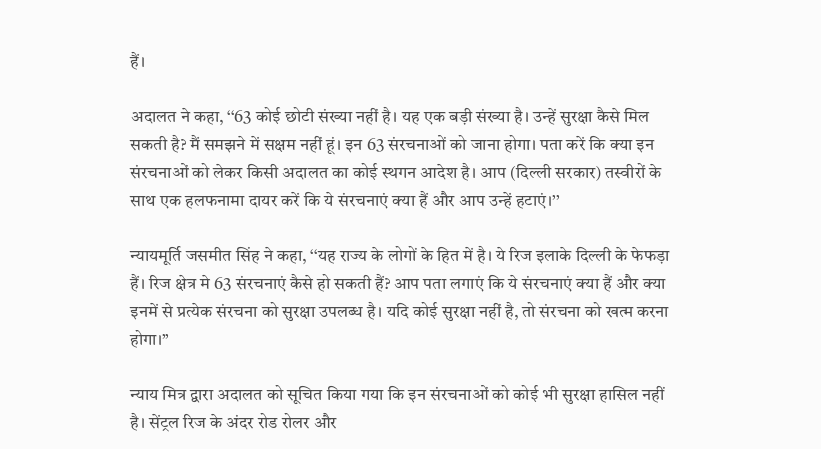हैं।

अदालत ने कहा, ‘‘63 कोई छोटी संख्या नहीं है। यह एक बड़ी संख्या है। उन्हें सुरक्षा कैसे मिल सकती है? मैं समझने में सक्षम नहीं हूं। इन 63 संरचनाओं को जाना होगा। पता करें कि क्या इन संरचनाओं को लेकर किसी अदालत का कोई स्थगन आदेश है। आप (दिल्ली सरकार) तस्वीरों के साथ एक हलफनामा दायर करें कि ये संरचनाएं क्या हैं और आप उन्हें हटाएं।’’

न्यायमूर्ति जसमीत सिंह ने कहा, ‘‘यह राज्य के लोगों के हित में है। ये रिज इलाके दिल्ली के फेफड़ा हैं। रिज क्षेत्र मे 63 संरचनाएं कैसे हो सकती हैं? आप पता लगाएं कि ये संरचनाएं क्या हैं और क्या इनमें से प्रत्येक संरचना को सुरक्षा उपलब्ध है। यदि कोई सुरक्षा नहीं है, तो संरचना को खत्म करना होगा।’’

न्याय मित्र द्वारा अदालत को सूचित किया गया कि इन संरचनाओं को कोई भी सुरक्षा हासिल नहीं है। सेंट्रल रिज के अंदर रोड रोलर और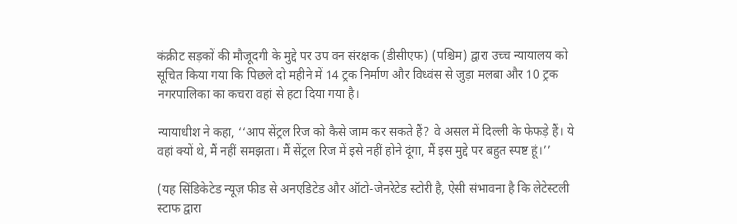कंक्रीट सड़कों की मौजूदगी के मुद्दे पर उप वन संरक्षक (डीसीएफ) (पश्चिम) द्वारा उच्च न्यायालय को सूचित किया गया कि पिछले दो महीने में 14 ट्रक निर्माण और विध्वंस से जुड़ा मलबा और 10 ट्रक नगरपालिका का कचरा वहां से हटा दिया गया है।

न्यायाधीश ने कहा, ‘‘आप सेंट्रल रिज को कैसे जाम कर सकते हैं? वे असल में दिल्ली के फेफड़े हैं। ये वहां क्यों थे, मैं नहीं समझता। मैं सेंट्रल रिज में इसे नहीं होने दूंगा, मैं इस मुद्दे पर बहुत स्पष्ट हूं।’’

(यह सिंडिकेटेड न्यूज़ फीड से अनएडिटेड और ऑटो-जेनरेटेड स्टोरी है, ऐसी संभावना है कि लेटेस्टली स्टाफ द्वारा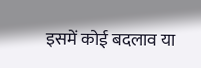इसमें कोई बदलाव या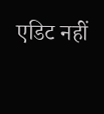एडिट नहीं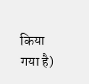किया गया है)